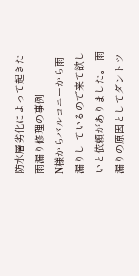防水層劣化によって起きた雨漏り修理の事例
N様からバルコニーから雨漏りし ているので来て欲しいと依頼がありました。 雨漏りの原因としてダントツ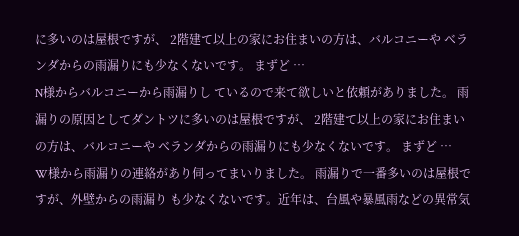に多いのは屋根ですが、 2階建て以上の家にお住まいの方は、バルコニーや ベランダからの雨漏りにも少なくないです。 まずど …
N様からバルコニーから雨漏りし ているので来て欲しいと依頼がありました。 雨漏りの原因としてダントツに多いのは屋根ですが、 2階建て以上の家にお住まいの方は、バルコニーや ベランダからの雨漏りにも少なくないです。 まずど …
W様から雨漏りの連絡があり伺ってまいりました。 雨漏りで一番多いのは屋根ですが、外壁からの雨漏り も少なくないです。近年は、台風や暴風雨などの異常気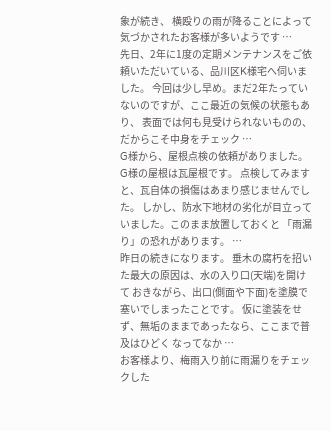象が続き、 横殴りの雨が降ることによって気づかされたお客様が多いようです …
先日、2年に1度の定期メンテナンスをご依頼いただいている、品川区K様宅へ伺いました。 今回は少し早め。まだ2年たっていないのですが、ここ最近の気候の状態もあり、 表面では何も見受けられないものの、だからこそ中身をチェック …
G様から、屋根点検の依頼がありました。 G様の屋根は瓦屋根です。 点検してみますと、瓦自体の損傷はあまり感じませんでした。 しかし、防水下地材の劣化が目立っていました。このまま放置しておくと 「雨漏り」の恐れがあります。 …
昨日の続きになります。 垂木の腐朽を招いた最大の原因は、水の入り口(天端)を開けて おきながら、出口(側面や下面)を塗膜で塞いでしまったことです。 仮に塗装をせず、無垢のままであったなら、ここまで普及はひどく なってなか …
お客様より、梅雨入り前に雨漏りをチェックした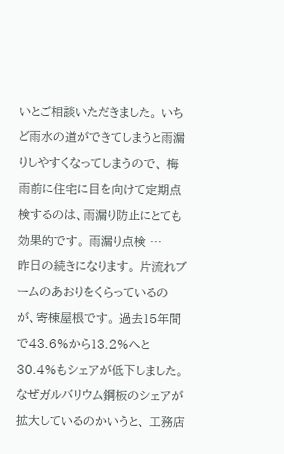いとご相談いただきました。 いちど雨水の道ができてしまうと雨漏りしやすくなってしまうので、 梅雨前に住宅に目を向けて定期点検するのは、雨漏り防止にとても効果的です。 雨漏り点検 …
昨日の続きになります。 片流れブームのあおりをくらっているのが、寄棟屋根です。 過去15年間で43.6%から13.2%へと30.4%もシェアが低下しました。 なぜガルバリウム鋼板のシェアが拡大しているのかいうと、 工務店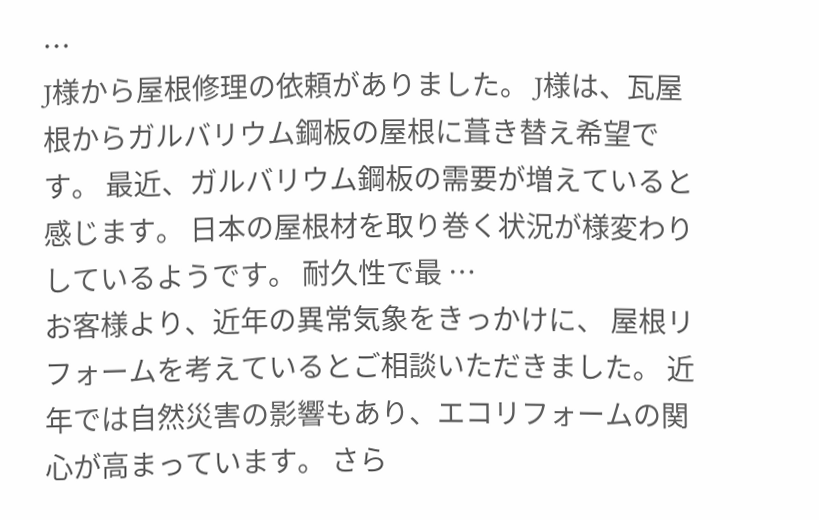…
J様から屋根修理の依頼がありました。 J様は、瓦屋根からガルバリウム鋼板の屋根に葺き替え希望です。 最近、ガルバリウム鋼板の需要が増えていると感じます。 日本の屋根材を取り巻く状況が様変わりしているようです。 耐久性で最 …
お客様より、近年の異常気象をきっかけに、 屋根リフォームを考えているとご相談いただきました。 近年では自然災害の影響もあり、エコリフォームの関心が高まっています。 さら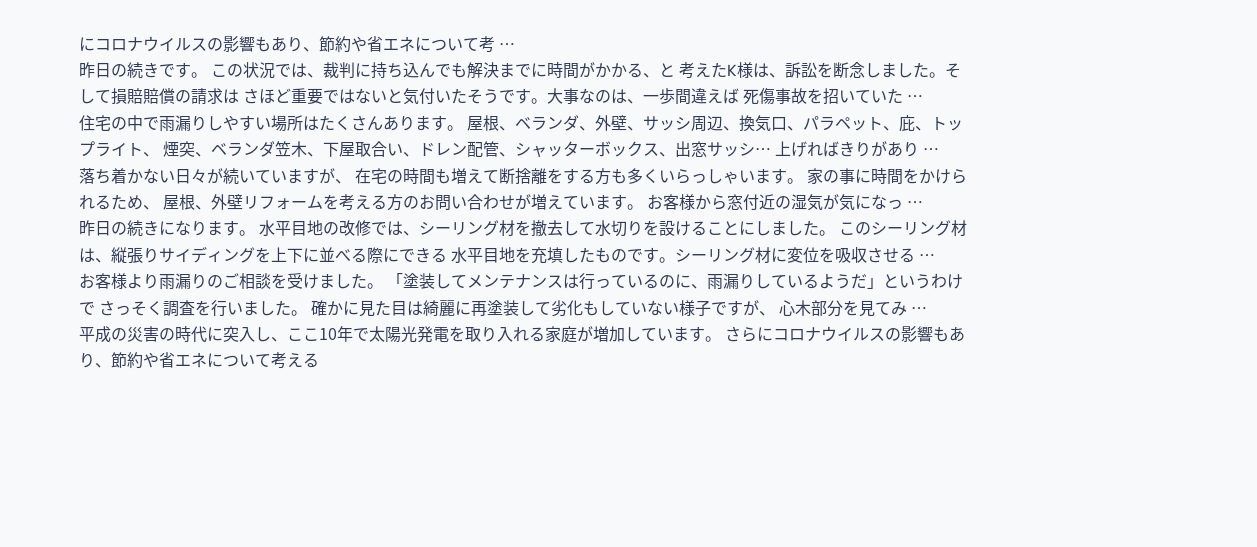にコロナウイルスの影響もあり、節約や省エネについて考 …
昨日の続きです。 この状況では、裁判に持ち込んでも解決までに時間がかかる、と 考えたK様は、訴訟を断念しました。そして損賠賠償の請求は さほど重要ではないと気付いたそうです。大事なのは、一歩間違えば 死傷事故を招いていた …
住宅の中で雨漏りしやすい場所はたくさんあります。 屋根、ベランダ、外壁、サッシ周辺、換気口、パラペット、庇、トップライト、 煙突、ベランダ笠木、下屋取合い、ドレン配管、シャッターボックス、出窓サッシ… 上げればきりがあり …
落ち着かない日々が続いていますが、 在宅の時間も増えて断捨離をする方も多くいらっしゃいます。 家の事に時間をかけられるため、 屋根、外壁リフォームを考える方のお問い合わせが増えています。 お客様から窓付近の湿気が気になっ …
昨日の続きになります。 水平目地の改修では、シーリング材を撤去して水切りを設けることにしました。 このシーリング材は、縦張りサイディングを上下に並べる際にできる 水平目地を充填したものです。シーリング材に変位を吸収させる …
お客様より雨漏りのご相談を受けました。 「塗装してメンテナンスは行っているのに、雨漏りしているようだ」というわけで さっそく調査を行いました。 確かに見た目は綺麗に再塗装して劣化もしていない様子ですが、 心木部分を見てみ …
平成の災害の時代に突入し、ここ10年で太陽光発電を取り入れる家庭が増加しています。 さらにコロナウイルスの影響もあり、節約や省エネについて考える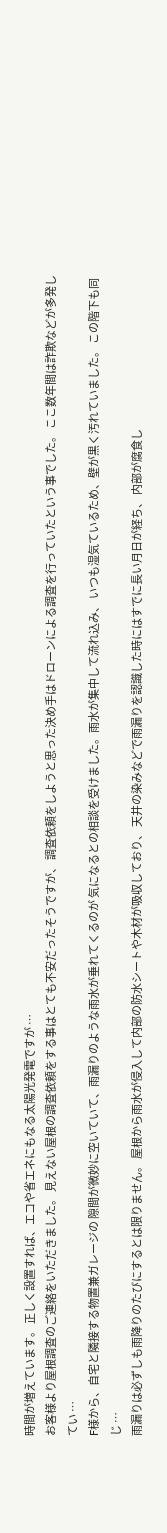時間が増えています。 正しく設置すれば、エコや省エネにもなる太陽光発電ですが …
お客様より屋根調査のご連絡をいただきました。 見えない屋根の調査依頼をする事はとても不安だったそうですが、 調査依頼をしようと思った決め手はドローンによる調査を行っていたという事でした。 ここ数年間は詐欺などが多発してい …
F様から、自宅と隣接する物置兼ガレージの 隙間が微妙に空いていて、雨漏りのような雨水が垂れてくるのが 気になるとの相談を受けました。雨水が集中して流れ込み、 いつも湿気ているため、壁が黒く汚れていました。 この階下も同じ …
雨漏りは必ずしも雨降りのたびにするとは限りません。 屋根から雨水が侵入して内部の防水シートや木材が吸収しており、 天井の染みなどで雨漏りを認識した時にはすでに長い月日が経ち、 内部が腐食し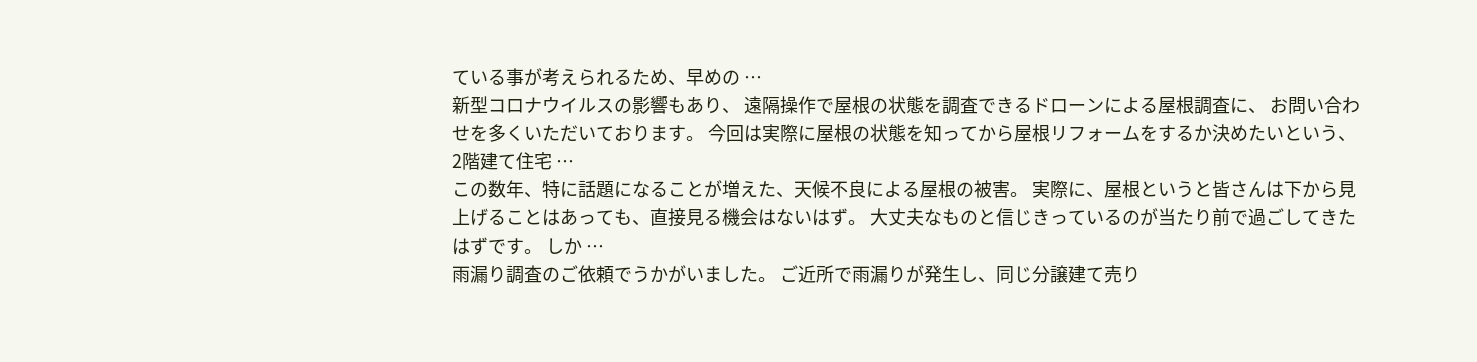ている事が考えられるため、早めの …
新型コロナウイルスの影響もあり、 遠隔操作で屋根の状態を調査できるドローンによる屋根調査に、 お問い合わせを多くいただいております。 今回は実際に屋根の状態を知ってから屋根リフォームをするか決めたいという、 2階建て住宅 …
この数年、特に話題になることが増えた、天候不良による屋根の被害。 実際に、屋根というと皆さんは下から見上げることはあっても、直接見る機会はないはず。 大丈夫なものと信じきっているのが当たり前で過ごしてきたはずです。 しか …
雨漏り調査のご依頼でうかがいました。 ご近所で雨漏りが発生し、同じ分譲建て売り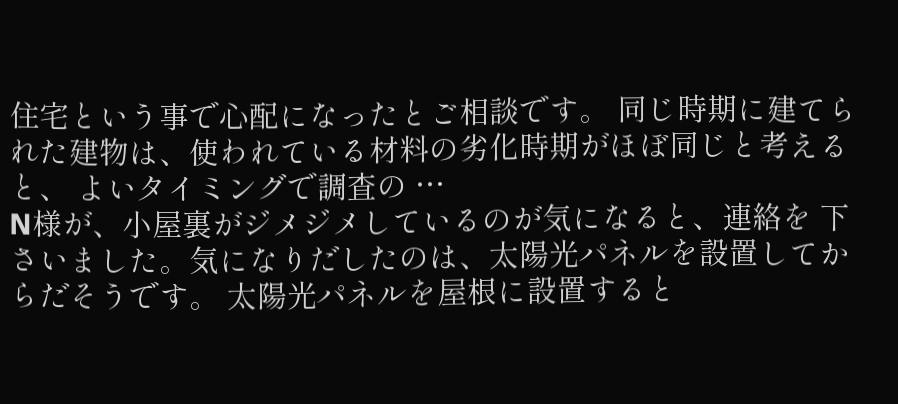住宅という事で心配になったとご相談です。 同じ時期に建てられた建物は、使われている材料の劣化時期がほぼ同じと考えると、 よいタイミングで調査の …
N様が、小屋裏がジメジメしているのが気になると、連絡を 下さいました。気になりだしたのは、太陽光パネルを設置してからだそうです。 太陽光パネルを屋根に設置すると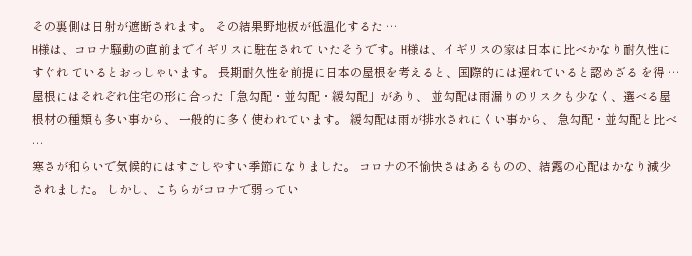その裏側は日射が遮断されます。 その結果野地板が低温化するた …
H様は、コロナ騒動の直前までイギリスに駐在されて いたそうです。H様は、イギリスの家は日本に比べかなり耐久性にすぐれ ているとおっしゃいます。 長期耐久性を前提に日本の屋根を考えると、国際的には遅れていると認めざる を得 …
屋根にはそれぞれ住宅の形に合った「急勾配・並勾配・緩勾配」があり、 並勾配は雨漏りのリスクも少なく、選べる屋根材の種類も多い事から、 一般的に多く使われています。 緩勾配は雨が排水されにくい事から、 急勾配・並勾配と比べ …
寒さが和らいで気候的にはすごしやすい季節になりました。 コロナの不愉快さはあるものの、結露の心配はかなり減少されました。 しかし、こちらがコロナで弱ってい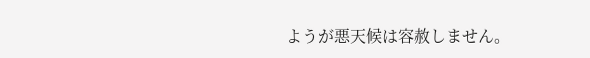ようが悪天候は容赦しません。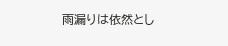雨漏りは依然とし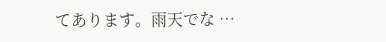てあります。雨天でな …